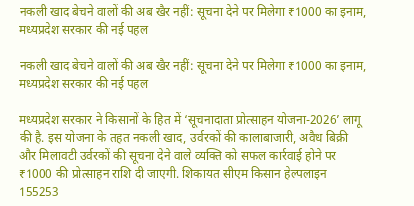नकली खाद बेचने वालों की अब खैर नहीं: सूचना देने पर मिलेगा ₹1000 का इनाम, मध्यप्रदेश सरकार की नई पहल

नकली खाद बेचने वालों की अब खैर नहीं: सूचना देने पर मिलेगा ₹1000 का इनाम, मध्यप्रदेश सरकार की नई पहल

मध्यप्रदेश सरकार ने किसानों के हित में ‘सूचनादाता प्रोत्साहन योजना-2026’ लागू की है. इस योजना के तहत नकली खाद, उर्वरकों की कालाबाजारी, अवैध बिक्री और मिलावटी उर्वरकों की सूचना देने वाले व्यक्ति को सफल कार्रवाई होने पर ₹1000 की प्रोत्साहन राशि दी जाएगी. शिकायत सीएम किसान हेल्पलाइन 155253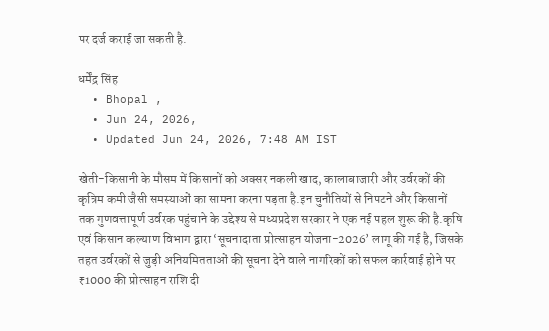पर दर्ज कराई जा सकती है.

धर्मेंद्र सिंह
  • Bhopal ,
  • Jun 24, 2026,
  • Updated Jun 24, 2026, 7:48 AM IST

खेती-किसानी के मौसम में किसानों को अक्सर नकली खाद, कालाबाजारी और उर्वरकों की कृत्रिम कमी जैसी समस्याओं का सामना करना पड़ता है.इन चुनौतियों से निपटने और किसानों तक गुणवत्तापूर्ण उर्वरक पहुंचाने के उद्देश्य से मध्यप्रदेश सरकार ने एक नई पहल शुरू की है.कृषि एवं किसान कल्याण विभाग द्वारा ‘सूचनादाता प्रोत्साहन योजना-2026’ लागू की गई है, जिसके तहत उर्वरकों से जुड़ी अनियमितताओं की सूचना देने वाले नागरिकों को सफल कार्रवाई होने पर ₹1000 की प्रोत्साहन राशि दी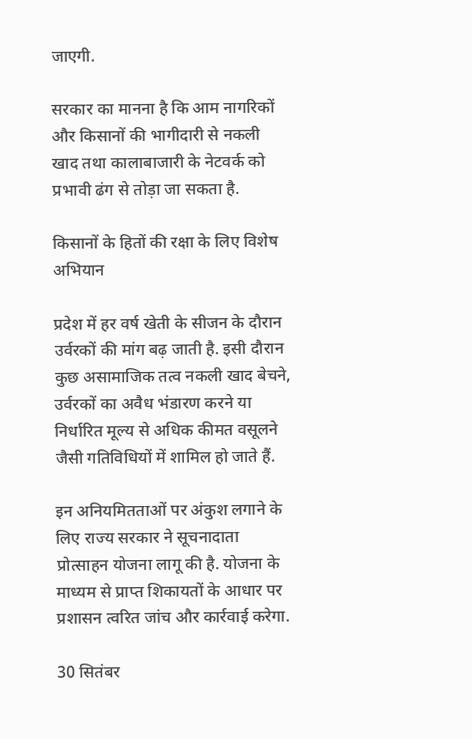जाएगी.

सरकार का मानना है कि आम नागरिकों और किसानों की भागीदारी से नकली खाद तथा कालाबाजारी के नेटवर्क को प्रभावी ढंग से तोड़ा जा सकता है.

किसानों के हितों की रक्षा के लिए विशेष अभियान

प्रदेश में हर वर्ष खेती के सीजन के दौरान उर्वरकों की मांग बढ़ जाती है. इसी दौरान कुछ असामाजिक तत्व नकली खाद बेचने, उर्वरकों का अवैध भंडारण करने या निर्धारित मूल्य से अधिक कीमत वसूलने जैसी गतिविधियों में शामिल हो जाते हैं.

इन अनियमितताओं पर अंकुश लगाने के लिए राज्य सरकार ने सूचनादाता प्रोत्साहन योजना लागू की है. योजना के माध्यम से प्राप्त शिकायतों के आधार पर प्रशासन त्वरित जांच और कार्रवाई करेगा.

30 सितंबर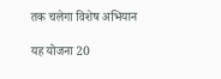तक चलेगा विशेष अभियान

यह योजना 20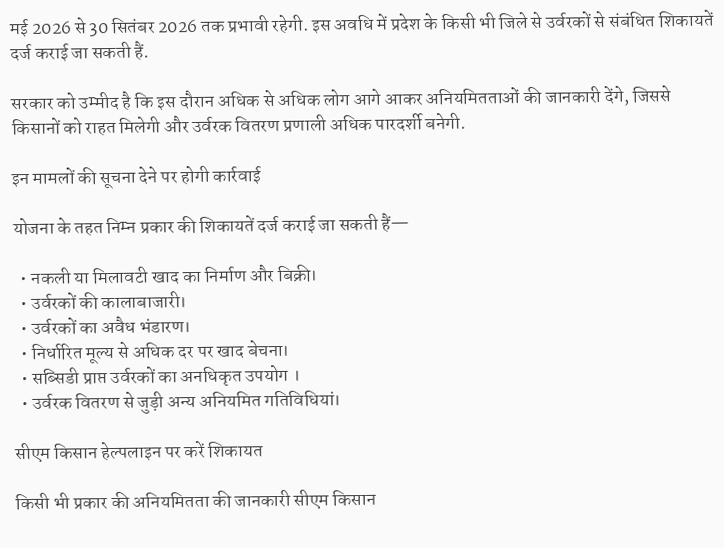मई 2026 से 30 सितंबर 2026 तक प्रभावी रहेगी. इस अवधि में प्रदेश के किसी भी जिले से उर्वरकों से संबंधित शिकायतें दर्ज कराई जा सकती हैं.

सरकार को उम्मीद है कि इस दौरान अधिक से अधिक लोग आगे आकर अनियमितताओं की जानकारी देंगे, जिससे किसानों को राहत मिलेगी और उर्वरक वितरण प्रणाली अधिक पारदर्शी बनेगी.

इन मामलों की सूचना देने पर होगी कार्रवाई

योजना के तहत निम्न प्रकार की शिकायतें दर्ज कराई जा सकती हैं—

  • नकली या मिलावटी खाद का निर्माण और बिक्री।
  • उर्वरकों की कालाबाजारी।
  • उर्वरकों का अवैध भंडारण।
  • निर्धारित मूल्य से अधिक दर पर खाद बेचना।
  • सब्सिडी प्राप्त उर्वरकों का अनधिकृत उपयोग ।
  • उर्वरक वितरण से जुड़ी अन्य अनियमित गतिविधियां।

सीएम किसान हेल्पलाइन पर करें शिकायत

किसी भी प्रकार की अनियमितता की जानकारी सीएम किसान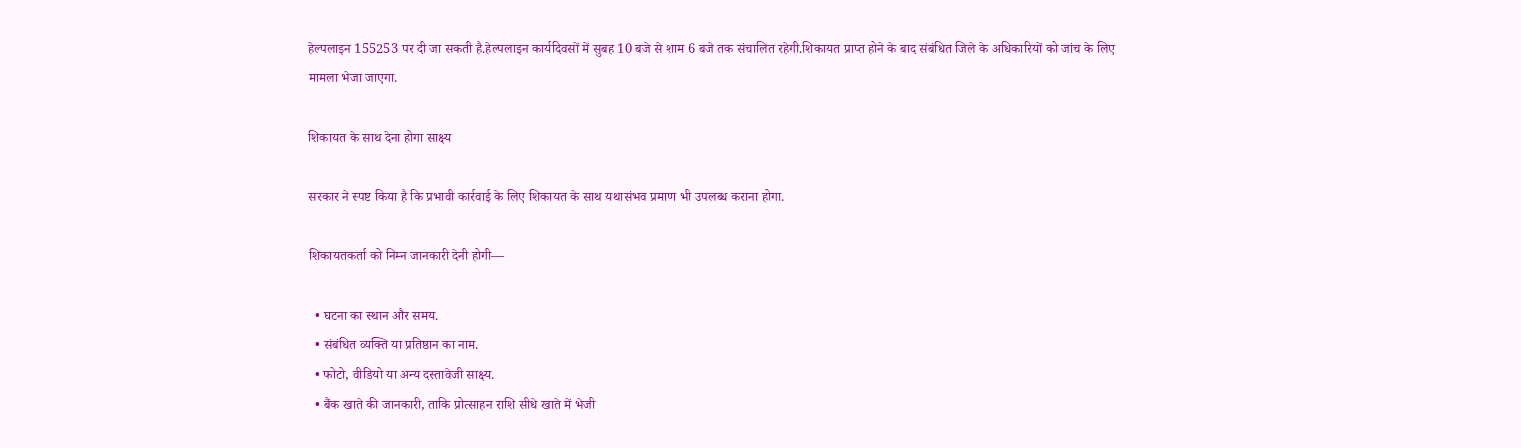हेल्पलाइन 155253 पर दी जा सकती है.हेल्पलाइन कार्यदिवसों में सुबह 10 बजे से शाम 6 बजे तक संचालित रहेगी.शिकायत प्राप्त होने के बाद संबंधित जिले के अधिकारियों को जांच के लिए मामला भेजा जाएगा.

शिकायत के साथ देना होगा साक्ष्य

सरकार ने स्पष्ट किया है कि प्रभावी कार्रवाई के लिए शिकायत के साथ यथासंभव प्रमाण भी उपलब्ध कराना होगा.

शिकायतकर्ता को निम्न जानकारी देनी होगी—

  • घटना का स्थान और समय.
  • संबंधित व्यक्ति या प्रतिष्ठान का नाम.
  • फोटो, वीडियो या अन्य दस्तावेजी साक्ष्य.
  • बैंक खाते की जानकारी, ताकि प्रोत्साहन राशि सीधे खाते में भेजी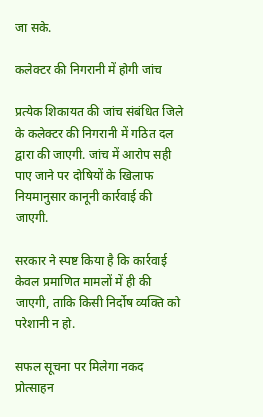जा सके.

कलेक्टर की निगरानी में होगी जांच

प्रत्येक शिकायत की जांच संबंधित जिले के कलेक्टर की निगरानी में गठित दल द्वारा की जाएगी. जांच में आरोप सही पाए जाने पर दोषियों के खिलाफ नियमानुसार कानूनी कार्रवाई की जाएगी.

सरकार ने स्पष्ट किया है कि कार्रवाई केवल प्रमाणित मामलों में ही की जाएगी, ताकि किसी निर्दोष व्यक्ति को परेशानी न हो.

सफल सूचना पर मिलेगा नकद प्रोत्साहन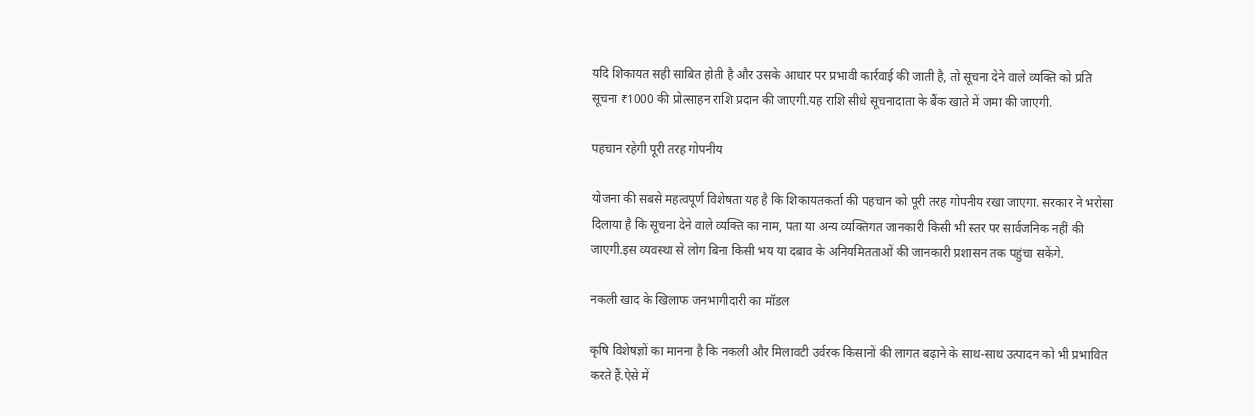यदि शिकायत सही साबित होती है और उसके आधार पर प्रभावी कार्रवाई की जाती है, तो सूचना देने वाले व्यक्ति को प्रति सूचना ₹1000 की प्रोत्साहन राशि प्रदान की जाएगी.यह राशि सीधे सूचनादाता के बैंक खाते में जमा की जाएगी.

पहचान रहेगी पूरी तरह गोपनीय

योजना की सबसे महत्वपूर्ण विशेषता यह है कि शिकायतकर्ता की पहचान को पूरी तरह गोपनीय रखा जाएगा. सरकार ने भरोसा दिलाया है कि सूचना देने वाले व्यक्ति का नाम, पता या अन्य व्यक्तिगत जानकारी किसी भी स्तर पर सार्वजनिक नहीं की जाएगी.इस व्यवस्था से लोग बिना किसी भय या दबाव के अनियमितताओं की जानकारी प्रशासन तक पहुंचा सकेंगे.

नकली खाद के खिलाफ जनभागीदारी का मॉडल

कृषि विशेषज्ञों का मानना है कि नकली और मिलावटी उर्वरक किसानों की लागत बढ़ाने के साथ-साथ उत्पादन को भी प्रभावित करते हैं.ऐसे में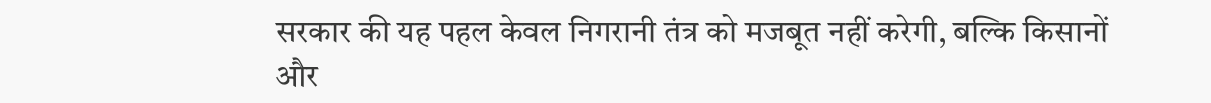सरकार की यह पहल केवल निगरानी तंत्र को मजबूत नहीं करेगी, बल्कि किसानों और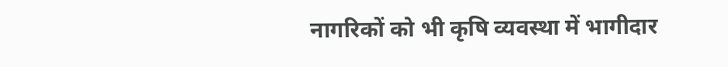नागरिकों को भी कृषि व्यवस्था में भागीदार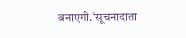बनाएगी.‘सूचनादाता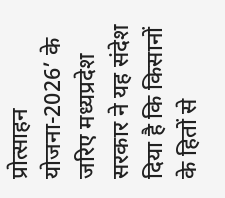प्रोत्साहन योजना-2026’ के जरिए मध्यप्रदेश सरकार ने यह संदेश दिया है कि किसानों के हितों से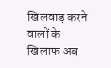खिलवाड़ करने वालों के खिलाफ अब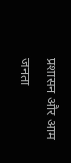प्रशासन और आम जनता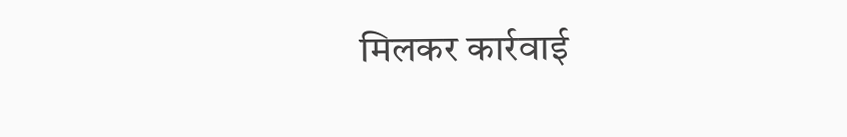मिलकर कार्रवाई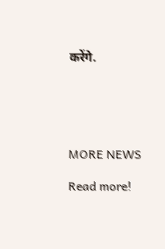करेंगे.





MORE NEWS

Read more!